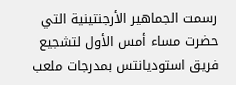رسمت الجماهير الأرجنتينية التي حضرت مساء أمس الأول لتشجيع فريق استوديانتس بمدرجات ملعب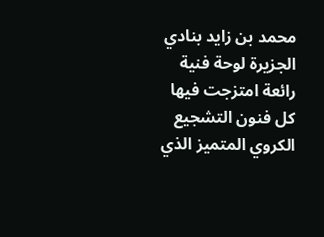محمد بن زايد بنادي الجزيرة لوحة فنية رائعة امتزجت فيها كل فنون التشجيع الكروي المتميز الذي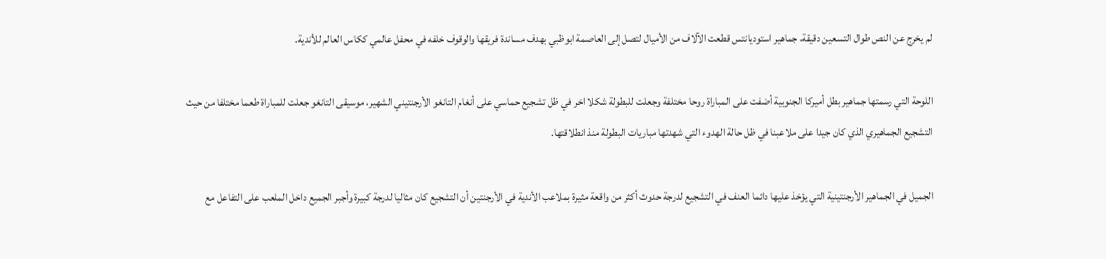لم يخرج عن النص طوال التسعين دقيقة، جماهير استوديانتس قطعت الآلاف من الأميال لتصل إلى العاصمة ابوظبي بهدف مساندة فريقها والوقوف خلفه في محفل عالمي ككاس العالم للأندية.

اللوحة التي رسمتها جماهير بطل أميركا الجنوبية أضفت على المباراة روحا مختلفة وجعلت للبطولة شكلا اخر في ظل تشجيع حماسي على أنغام التانغو الأرجنتيني الشهير، موسيقى التانغو جعلت للمباراة طعما مختلفا من حيث التشجيع الجماهيري الذي كان جيدا على ملاعبنا في ظل حالة الهدوء التي شهدتها مباريات البطولة منذ انطلاقتها.

الجميل في الجماهير الأرجنتينية التي يؤخذ عليها دائما العنف في التشجيع لدرجة حدوث أكثر من واقعة مثيرة بملاعب الأندية في الأرجنتين أن التشجيع كان مثاليا لدرجة كبيرة وأجبر الجميع داخل الملعب على التفاعل مع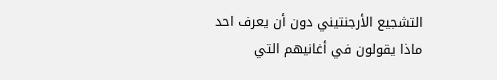التشجيع الأرجنتيني دون أن يعرف احد ماذا يقولون في أغانيهم التي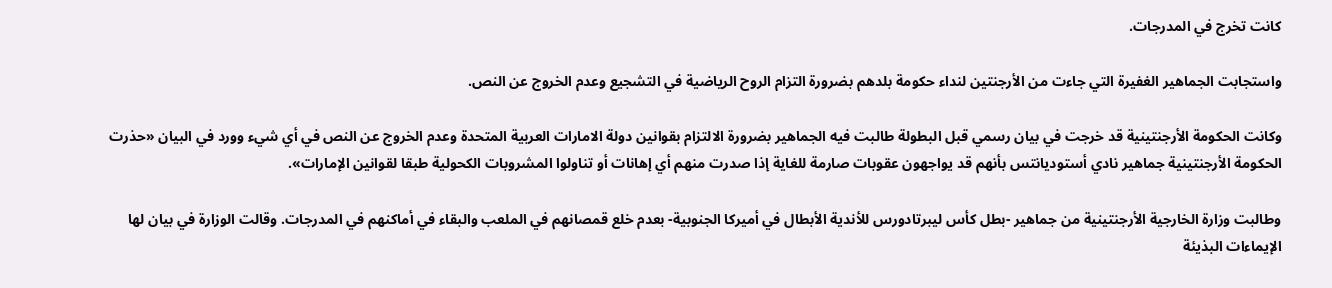كانت تخرج في المدرجات.

واستجابت الجماهير الغفيرة التي جاءت من الأرجنتين لنداء حكومة بلدهم بضرورة التزام الروح الرياضية في التشجيع وعدم الخروج عن النص.

وكانت الحكومة الأرجنتينية قد خرجت في بيان رسمي قبل البطولة طالبت فيه الجماهير بضرورة الالتزام بقوانين دولة الامارات العربية المتحدة وعدم الخروج عن النص في أي شيء وورد في البيان «حذرت الحكومة الأرجنتينية جماهير نادي أستوديانتس بأنهم قد يواجهون عقوبات صارمة للغاية إذا صدرت منهم أي إهانات أو تناولوا المشروبات الكحولية طبقا لقوانين الإمارات».

وطالبت وزارة الخارجية الأرجنتينية من جماهير -بطل كأس ليبرتادورس للأندية الأبطال في أميركا الجنوبية- بعدم خلع قمصانهم في الملعب والبقاء في أماكنهم في المدرجات. وقالت الوزارة في بيان لها الإيماءات البذيئة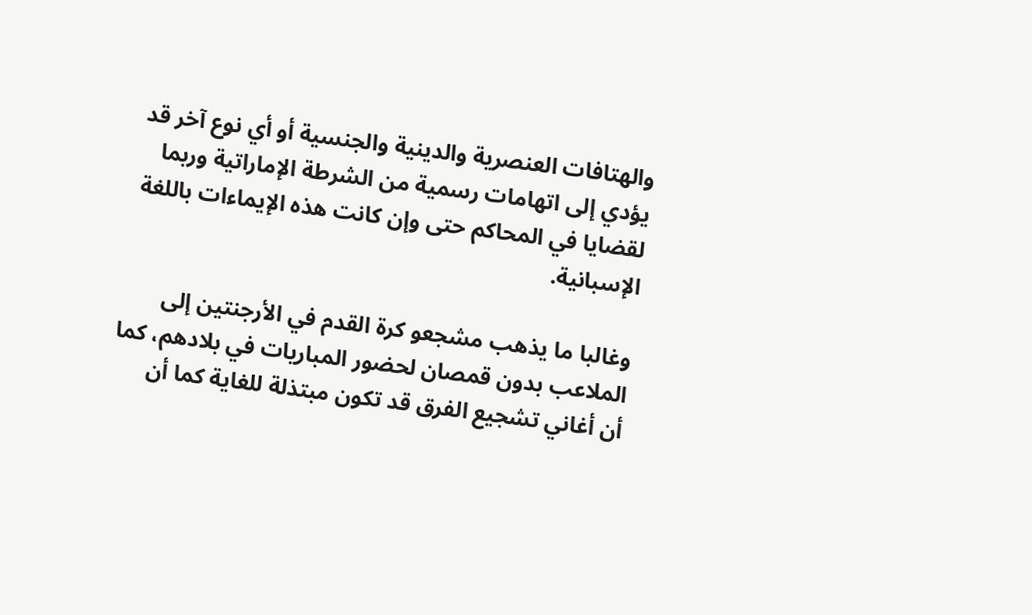والهتافات العنصرية والدينية والجنسية أو أي نوع آخر قد يؤدي إلى اتهامات رسمية من الشرطة الإماراتية وربما لقضايا في المحاكم حتى وإن كانت هذه الإيماءات باللغة الإسبانية.

وغالبا ما يذهب مشجعو كرة القدم في الأرجنتين إلى الملاعب بدون قمصان لحضور المباريات في بلادهم، كما أن أغاني تشجيع الفرق قد تكون مبتذلة للغاية كما أن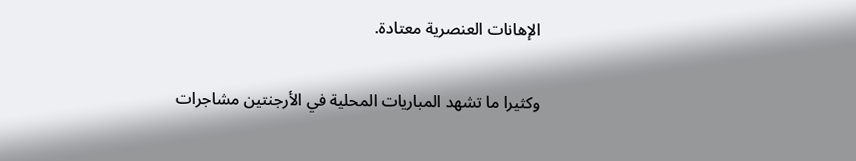الإهانات العنصرية معتادة.

وكثيرا ما تشهد المباريات المحلية في الأرجنتين مشاجرات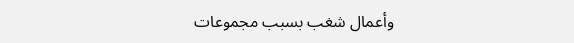وأعمال شغب بسبب مجموعات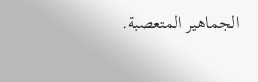الجماهير المتعصبة.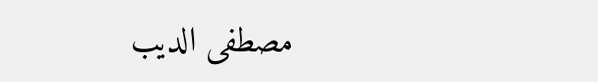مصطفى الديب